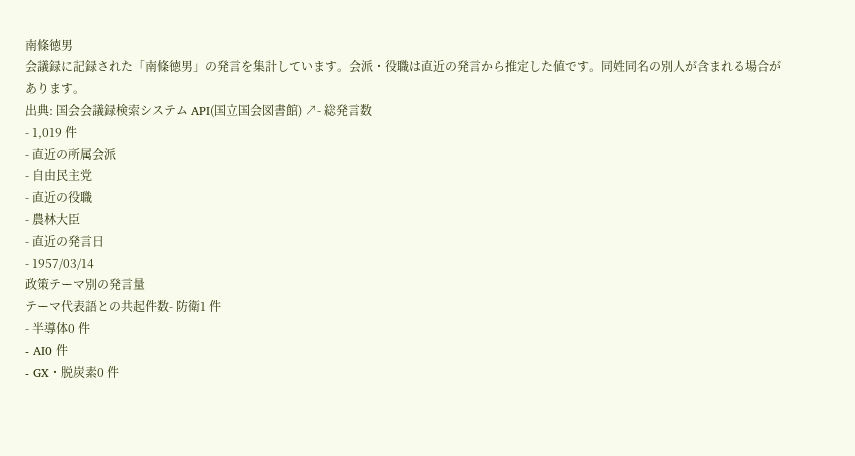南條徳男
会議録に記録された「南條徳男」の発言を集計しています。会派・役職は直近の発言から推定した値です。同姓同名の別人が含まれる場合があります。
出典: 国会会議録検索システム API(国立国会図書館) ↗- 総発言数
- 1,019 件
- 直近の所属会派
- 自由民主党
- 直近の役職
- 農林大臣
- 直近の発言日
- 1957/03/14
政策テーマ別の発言量
テーマ代表語との共起件数- 防衛1 件
- 半導体0 件
- AI0 件
- GX・脱炭素0 件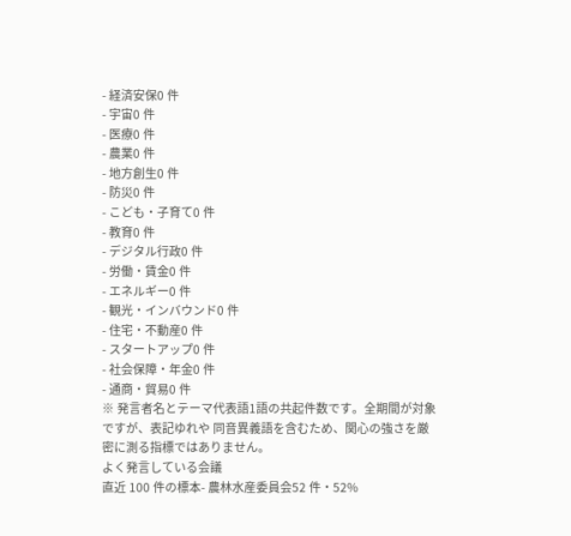- 経済安保0 件
- 宇宙0 件
- 医療0 件
- 農業0 件
- 地方創生0 件
- 防災0 件
- こども・子育て0 件
- 教育0 件
- デジタル行政0 件
- 労働・賃金0 件
- エネルギー0 件
- 観光・インバウンド0 件
- 住宅・不動産0 件
- スタートアップ0 件
- 社会保障・年金0 件
- 通商・貿易0 件
※ 発言者名とテーマ代表語1語の共起件数です。全期間が対象ですが、表記ゆれや 同音異義語を含むため、関心の強さを厳密に測る指標ではありません。
よく発言している会議
直近 100 件の標本- 農林水産委員会52 件・52%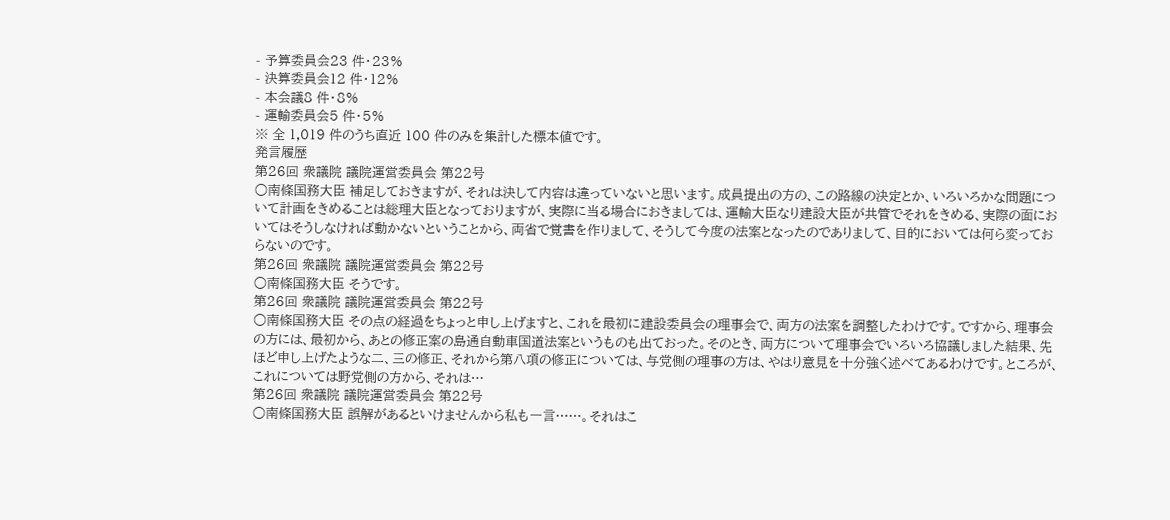- 予算委員会23 件・23%
- 決算委員会12 件・12%
- 本会議8 件・8%
- 運輸委員会5 件・5%
※ 全 1,019 件のうち直近 100 件のみを集計した標本値です。
発言履歴
第26回 衆議院 議院運営委員会 第22号
○南條国務大臣 補足しておきますが、それは決して内容は違っていないと思います。成員提出の方の、この路線の決定とか、いろいろかな問題について計画をきめることは総理大臣となっておりますが、実際に当る場合におきましては、運輸大臣なり建設大臣が共管でそれをきめる、実際の面においてはそうしなければ動かないということから、両省で覚書を作りまして、そうして今度の法案となったのでありまして、目的においては何ら変っておらないのです。
第26回 衆議院 議院運営委員会 第22号
○南條国務大臣 そうです。
第26回 衆議院 議院運営委員会 第22号
○南條国務大臣 その点の経過をちょっと申し上げますと、これを最初に建設委員会の理事会で、両方の法案を調整したわけです。ですから、理事会の方には、最初から、あとの修正案の島通自動車国道法案というものも出ておった。そのとき、両方について理事会でいろいろ協議しました結果、先ほど申し上げたような二、三の修正、それから第八項の修正については、与党側の理事の方は、やはり意見を十分強く述べてあるわけです。ところが、これについては野党側の方から、それは…
第26回 衆議院 議院運営委員会 第22号
○南條国務大臣 誤解があるといけませんから私も一言……。それはこ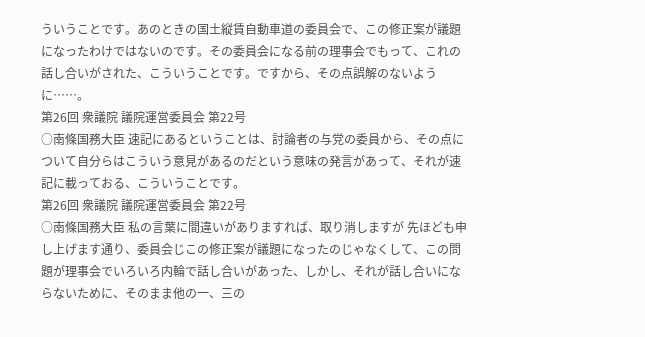ういうことです。あのときの国土縦賃自動車道の委員会で、この修正案が議題になったわけではないのです。その委員会になる前の理事会でもって、これの話し合いがされた、こういうことです。ですから、その点誤解のないように……。
第26回 衆議院 議院運営委員会 第22号
○南條国務大臣 速記にあるということは、討論者の与党の委員から、その点について自分らはこういう意見があるのだという意味の発言があって、それが速記に載っておる、こういうことです。
第26回 衆議院 議院運営委員会 第22号
○南條国務大臣 私の言葉に間違いがありますれば、取り消しますが 先ほども申し上げます通り、委員会じこの修正案が議題になったのじゃなくして、この問題が理事会でいろいろ内輪で話し合いがあった、しかし、それが話し合いにならないために、そのまま他の一、三の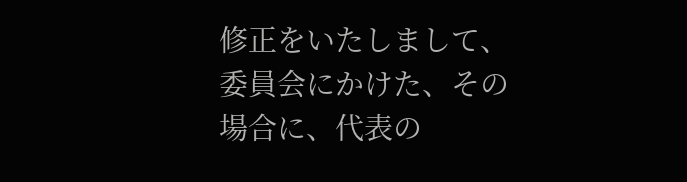修正をいたしまして、委員会にかけた、その場合に、代表の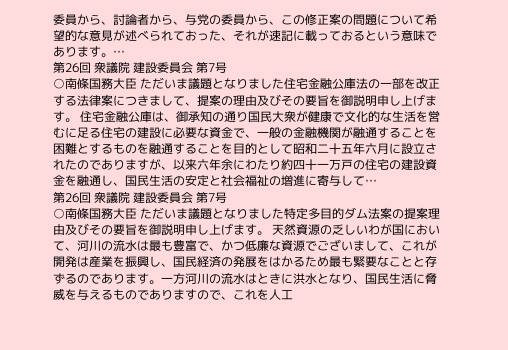委員から、討論者から、与党の委員から、この修正案の問題について希望的な意見が述べられておった、それが速記に載っておるという意味であります。…
第26回 衆議院 建設委員会 第7号
○南條国務大臣 ただいま議題となりました住宅金融公庫法の一部を改正する法律案につきまして、提案の理由及びその要旨を御説明申し上げます。 住宅金融公庫は、御承知の通り国民大衆が健康で文化的な生活を営むに足る住宅の建設に必要な資金で、一般の金融機関が融通することを困難とするものを融通することを目的として昭和二十五年六月に設立されたのでありますが、以来六年余にわたり約四十一万戸の住宅の建設資金を融通し、国民生活の安定と社会福祉の増進に寄与して…
第26回 衆議院 建設委員会 第7号
○南條国務大臣 ただいま議題となりました特定多目的ダム法案の提案理由及びその要旨を御説明申し上げます。 天然資源の乏しいわが国において、河川の流水は最も豊富で、かつ低廉な資源でございまして、これが開発は産業を振興し、国民経済の発展をはかるため最も緊要なことと存ずるのであります。一方河川の流水はときに洪水となり、国民生活に脅威を与えるものでありますので、これを人工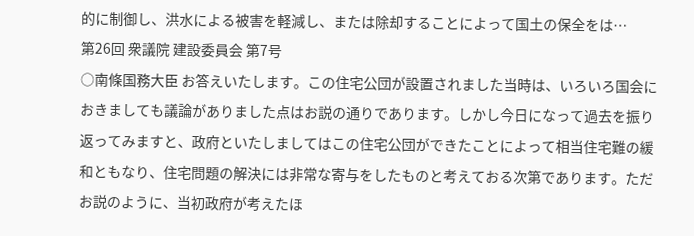的に制御し、洪水による被害を軽減し、または除却することによって国土の保全をは…
第26回 衆議院 建設委員会 第7号
○南條国務大臣 お答えいたします。この住宅公団が設置されました当時は、いろいろ国会におきましても議論がありました点はお説の通りであります。しかし今日になって過去を振り返ってみますと、政府といたしましてはこの住宅公団ができたことによって相当住宅難の緩和ともなり、住宅問題の解決には非常な寄与をしたものと考えておる次第であります。ただお説のように、当初政府が考えたほ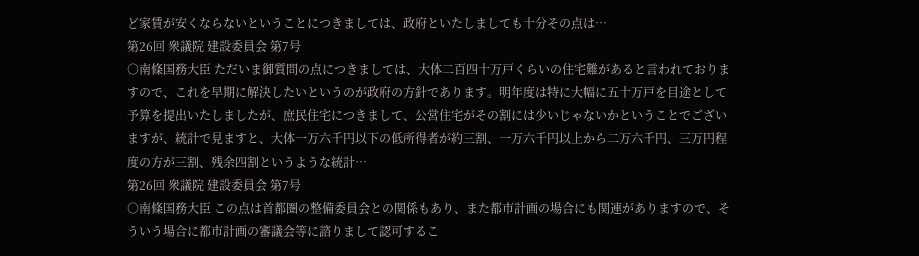ど家賃が安くならないということにつきましては、政府といたしましても十分その点は…
第26回 衆議院 建設委員会 第7号
○南條国務大臣 ただいま御質問の点につきましては、大体二百四十万戸くらいの住宅難があると言われておりますので、これを早期に解決したいというのが政府の方針であります。明年度は特に大幅に五十万戸を目途として予算を提出いたしましたが、庶民住宅につきまして、公営住宅がその割には少いじゃないかということでございますが、統計で見ますと、大体一万六千円以下の低所得者が約三割、一万六千円以上から二万六千円、三万円程度の方が三割、残余四割というような統計…
第26回 衆議院 建設委員会 第7号
○南條国務大臣 この点は首都圏の整備委員会との関係もあり、また都市計画の場合にも関連がありますので、そういう場合に都市計画の審議会等に諮りまして認可するこ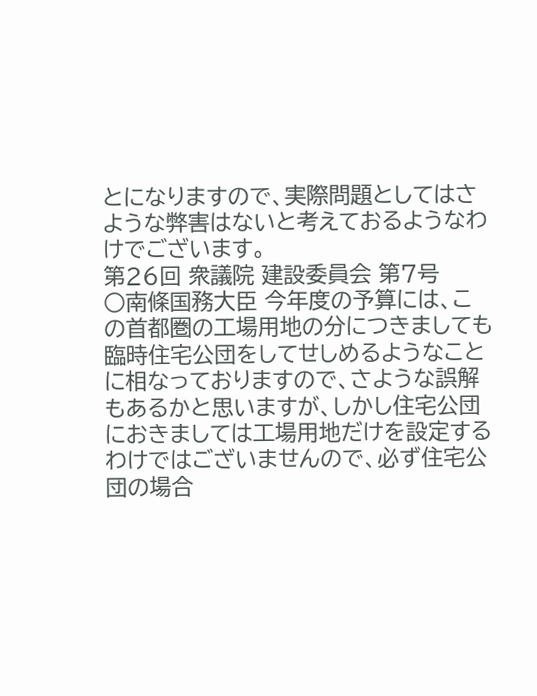とになりますので、実際問題としてはさような弊害はないと考えておるようなわけでございます。
第26回 衆議院 建設委員会 第7号
○南條国務大臣 今年度の予算には、この首都圏の工場用地の分につきましても臨時住宅公団をしてせしめるようなことに相なっておりますので、さような誤解もあるかと思いますが、しかし住宅公団におきましては工場用地だけを設定するわけではございませんので、必ず住宅公団の場合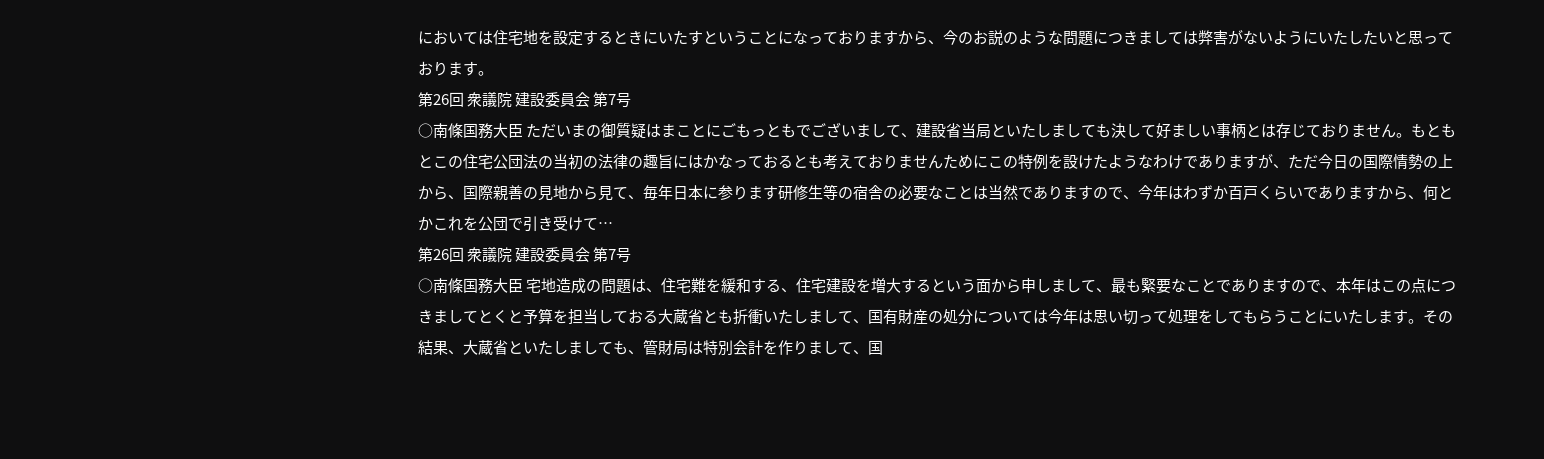においては住宅地を設定するときにいたすということになっておりますから、今のお説のような問題につきましては弊害がないようにいたしたいと思っております。
第26回 衆議院 建設委員会 第7号
○南條国務大臣 ただいまの御質疑はまことにごもっともでございまして、建設省当局といたしましても決して好ましい事柄とは存じておりません。もともとこの住宅公団法の当初の法律の趣旨にはかなっておるとも考えておりませんためにこの特例を設けたようなわけでありますが、ただ今日の国際情勢の上から、国際親善の見地から見て、毎年日本に参ります研修生等の宿舎の必要なことは当然でありますので、今年はわずか百戸くらいでありますから、何とかこれを公団で引き受けて…
第26回 衆議院 建設委員会 第7号
○南條国務大臣 宅地造成の問題は、住宅難を緩和する、住宅建設を増大するという面から申しまして、最も緊要なことでありますので、本年はこの点につきましてとくと予算を担当しておる大蔵省とも折衝いたしまして、国有財産の処分については今年は思い切って処理をしてもらうことにいたします。その結果、大蔵省といたしましても、管財局は特別会計を作りまして、国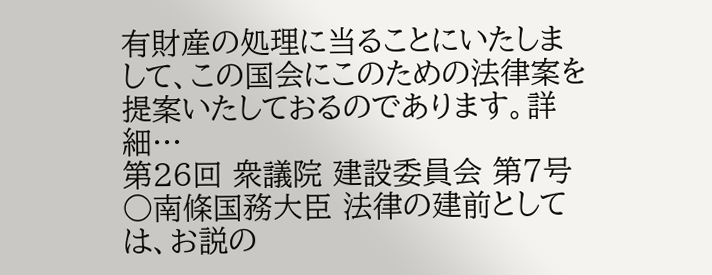有財産の処理に当ることにいたしまして、この国会にこのための法律案を提案いたしておるのであります。詳細…
第26回 衆議院 建設委員会 第7号
○南條国務大臣 法律の建前としては、お説の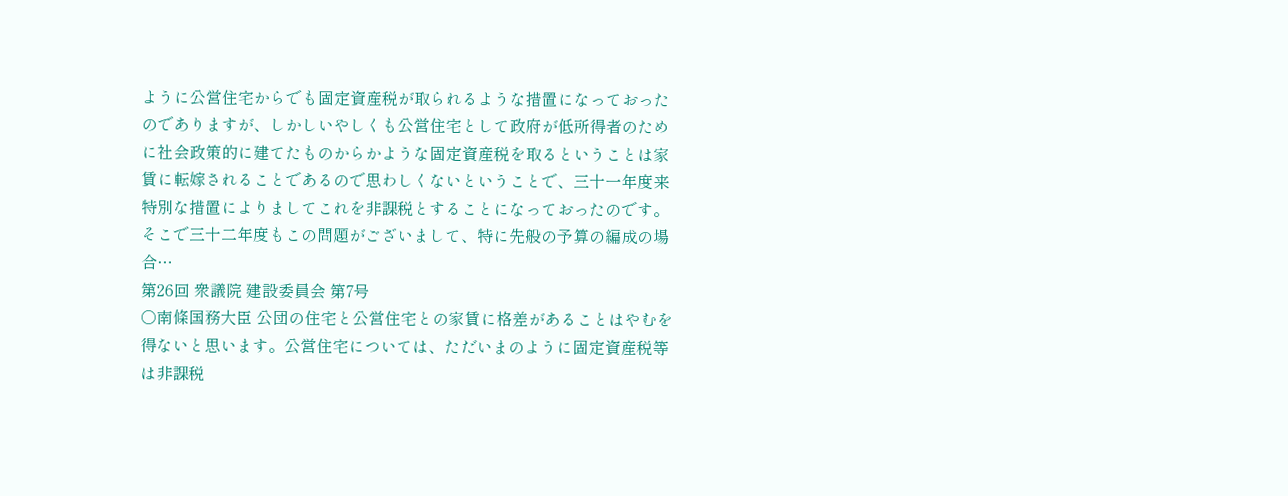ように公営住宅からでも固定資産税が取られるような措置になっておったのでありますが、しかしいやしくも公営住宅として政府が低所得者のために社会政策的に建てたものからかような固定資産税を取るということは家賃に転嫁されることであるので思わしくないということで、三十一年度来特別な措置によりましてこれを非課税とすることになっておったのです。そこで三十二年度もこの問題がございまして、特に先般の予算の編成の場合…
第26回 衆議院 建設委員会 第7号
○南條国務大臣 公団の住宅と公営住宅との家賃に格差があることはやむを得ないと思います。公営住宅については、ただいまのように固定資産税等は非課税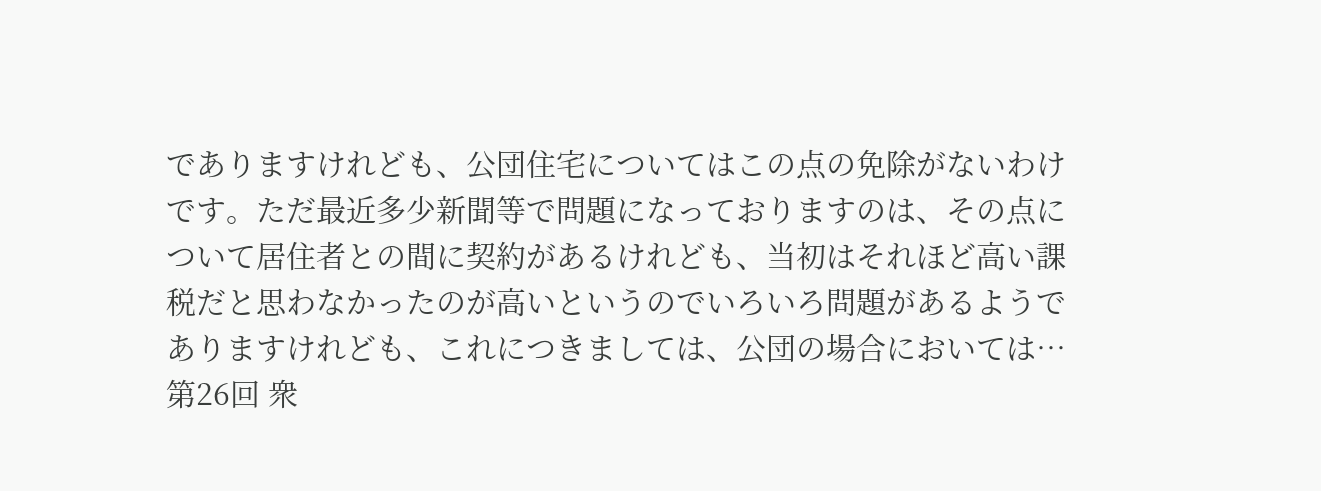でありますけれども、公団住宅についてはこの点の免除がないわけです。ただ最近多少新聞等で問題になっておりますのは、その点について居住者との間に契約があるけれども、当初はそれほど高い課税だと思わなかったのが高いというのでいろいろ問題があるようでありますけれども、これにつきましては、公団の場合においては…
第26回 衆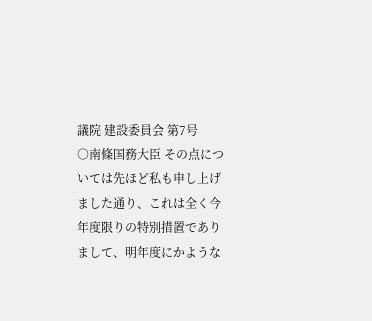議院 建設委員会 第7号
○南條国務大臣 その点については先ほど私も申し上げました通り、これは全く今年度限りの特別措置でありまして、明年度にかような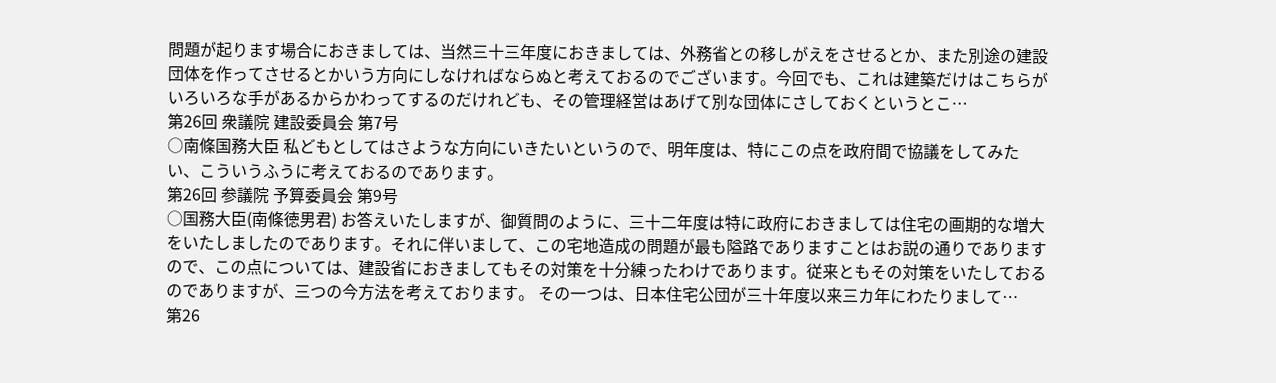問題が起ります場合におきましては、当然三十三年度におきましては、外務省との移しがえをさせるとか、また別途の建設団体を作ってさせるとかいう方向にしなければならぬと考えておるのでございます。今回でも、これは建築だけはこちらがいろいろな手があるからかわってするのだけれども、その管理経営はあげて別な団体にさしておくというとこ…
第26回 衆議院 建設委員会 第7号
○南條国務大臣 私どもとしてはさような方向にいきたいというので、明年度は、特にこの点を政府間で協議をしてみたい、こういうふうに考えておるのであります。
第26回 参議院 予算委員会 第9号
○国務大臣(南條徳男君) お答えいたしますが、御質問のように、三十二年度は特に政府におきましては住宅の画期的な増大をいたしましたのであります。それに伴いまして、この宅地造成の問題が最も隘路でありますことはお説の通りでありますので、この点については、建設省におきましてもその対策を十分練ったわけであります。従来ともその対策をいたしておるのでありますが、三つの今方法を考えております。 その一つは、日本住宅公団が三十年度以来三カ年にわたりまして…
第26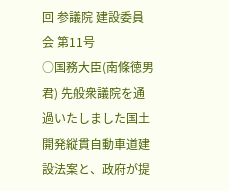回 参議院 建設委員会 第11号
○国務大臣(南條徳男君) 先般衆議院を通過いたしました国土開発縦貫自動車道建設法案と、政府が提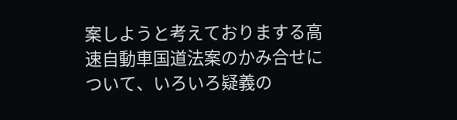案しようと考えておりまする高速自動車国道法案のかみ合せについて、いろいろ疑義の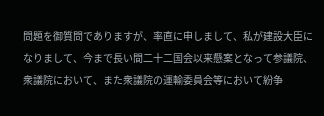問題を御質問でありますが、率直に申しまして、私が建設大臣になりまして、今まで長い間二十二国会以来懸案となって参議院、衆議院において、また衆議院の運輸委員会等において紛争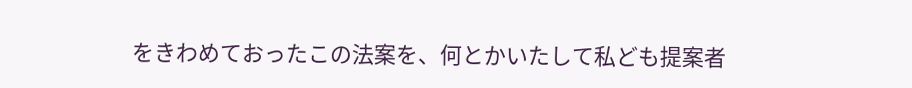をきわめておったこの法案を、何とかいたして私ども提案者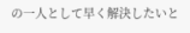の一人として早く解決したいと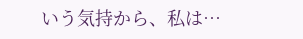いう気持から、私は…